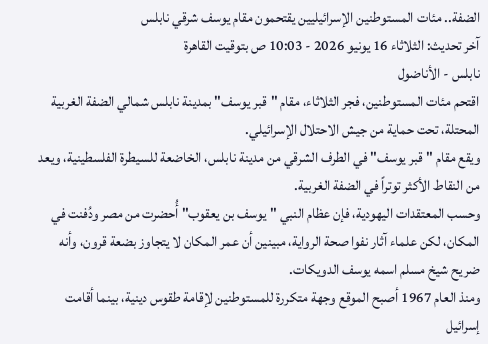الضفة.. مئات المستوطنين الإسرائيليين يقتحمون مقام يوسف شرقي نابلس
آخر تحديث: الثلاثاء 16 يونيو 2026 - 10:03 ص بتوقيت القاهرة
نابلس - الأناضول
اقتحم مئات المستوطنين، فجر الثلاثاء، مقام "قبر يوسف" بمدينة نابلس شمالي الضفة الغربية المحتلة، تحت حماية من جيش الاحتلال الإسرائيلي.
ويقع مقام "قبر يوسف" في الطرف الشرقي من مدينة نابلس، الخاضعة للسيطرة الفلسطينية، ويعد من النقاط الأكثر توتراً في الضفة الغربية.
وحسب المعتقدات اليهودية، فإن عظام النبي "يوسف بن يعقوب" أُحضرت من مصر ودُفنت في المكان، لكن علماء آثار نفوا صحة الرواية، مبينين أن عمر المكان لا يتجاوز بضعة قرون، وأنه ضريح شيخ مسلم اسمه يوسف الدويكات.
ومنذ العام 1967 أصبح الموقع وجهة متكررة للمستوطنين لإقامة طقوس دينية، بينما أقامت إسرائيل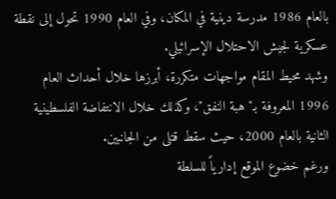بالعام 1986 مدرسة دينية في المكان، وفي العام 1990 تحول إلى نقطة عسكرية لجيش الاحتلال الإسرائيلي.
وشهد محيط المقام مواجهات متكررة، أبرزها خلال أحداث العام 1996 المعروفة بـ"هبة النفق"، وكذلك خلال الانتفاضة الفلسطينية الثانية بالعام 2000، حيث سقط قتلى من الجانبين.
ورغم خضوع الموقع إدارياً للسلطة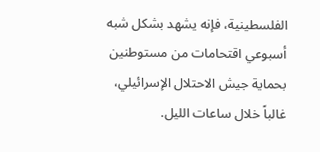الفلسطينية، فإنه يشهد بشكل شبه أسبوعي اقتحامات من مستوطنين بحماية جيش الاحتلال الإسرائيلي، غالباً خلال ساعات الليل.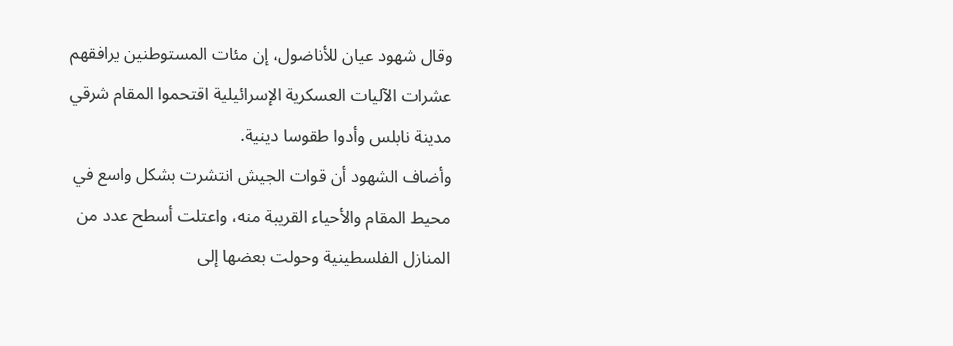وقال شهود عيان للأناضول، إن مئات المستوطنين يرافقهم عشرات الآليات العسكرية الإسرائيلية اقتحموا المقام شرقي مدينة نابلس وأدوا طقوسا دينية.
وأضاف الشهود أن قوات الجيش انتشرت بشكل واسع في محيط المقام والأحياء القريبة منه، واعتلت أسطح عدد من المنازل الفلسطينية وحولت بعضها إلى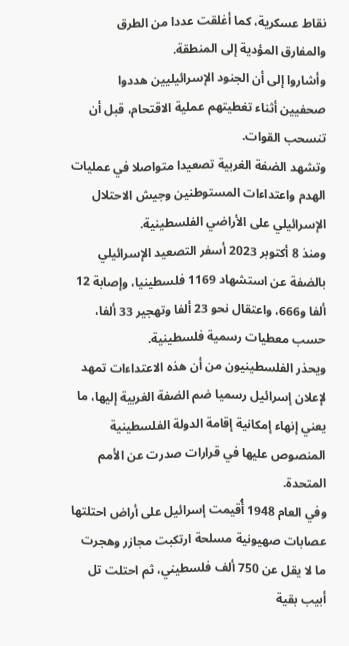نقاط عسكرية، كما أغلقت عددا من الطرق والمفارق المؤدية إلى المنطقة.
وأشاروا إلى أن الجنود الإسرائيليين هددوا صحفيين أثناء تغطيتهم عملية الاقتحام، قبل أن تنسحب القوات.
وتشهد الضفة الغربية تصعيدا متواصلا في عمليات الهدم واعتداءات المستوطنين وجيش الاحتلال الإسرائيلي على الأراضي الفلسطينية.
ومنذ 8 أكتوبر 2023 أسفر التصعيد الإسرائيلي بالضفة عن استشهاد 1169 فلسطينيا، وإصابة 12 ألفا و666، واعتقال نحو 23 ألفا وتهجير 33 ألفا، حسب معطيات رسمية فلسطينية.
ويحذر الفلسطينيون من أن هذه الاعتداءات تمهد لإعلان إسرائيل رسميا ضم الضفة الغربية إليها، ما يعني إنهاء إمكانية إقامة الدولة الفلسطينية المنصوص عليها في قرارات صدرت عن الأمم المتحدة.
وفي العام 1948 أُقيمت إسرائيل على أراض احتلتها عصابات صهيونية مسلحة ارتكبت مجازر وهجرت ما لا يقل عن 750 ألف فلسطيني، ثم احتلت تل أبيب بقية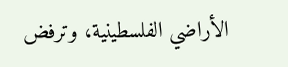الأراضي الفلسطينية، وترفض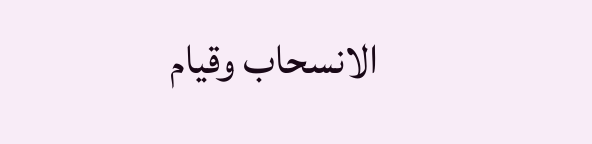الانسحاب وقيام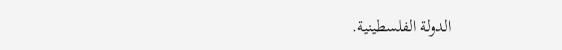الدولة الفلسطينية.